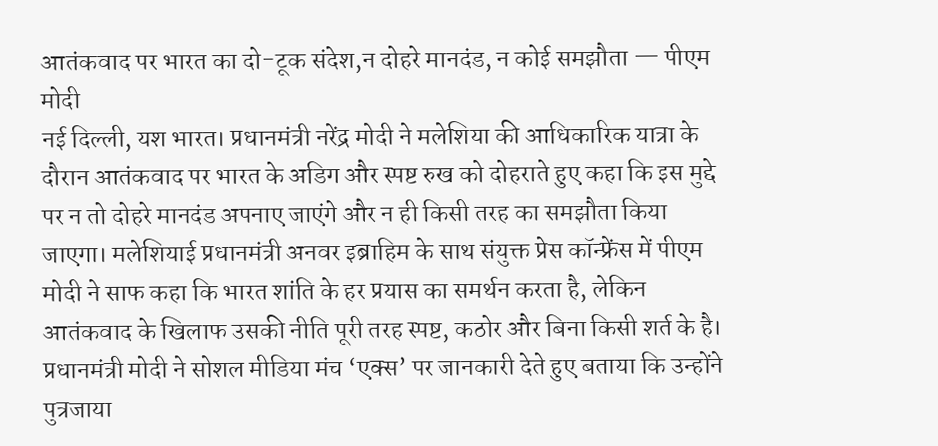आतंकवाद पर भारत का दो-टूक संदेश,न दोहरे मानदंड, न कोई समझौता — पीएम मोदी
नई दिल्ली, यश भारत। प्रधानमंत्री नरेंद्र मोदी ने मलेशिया की आधिकारिक यात्रा के दौरान आतंकवाद पर भारत के अडिग और स्पष्ट रुख को दोहराते हुए कहा कि इस मुद्दे पर न तो दोहरे मानदंड अपनाए जाएंगे और न ही किसी तरह का समझौता किया जाएगा। मलेशियाई प्रधानमंत्री अनवर इब्राहिम के साथ संयुक्त प्रेस कॉन्फ्रेंस में पीएम मोदी ने साफ कहा कि भारत शांति के हर प्रयास का समर्थन करता है, लेकिन आतंकवाद के खिलाफ उसकी नीति पूरी तरह स्पष्ट, कठोर और बिना किसी शर्त के है।
प्रधानमंत्री मोदी ने सोशल मीडिया मंच ‘एक्स’ पर जानकारी देते हुए बताया कि उन्होंने पुत्रजाया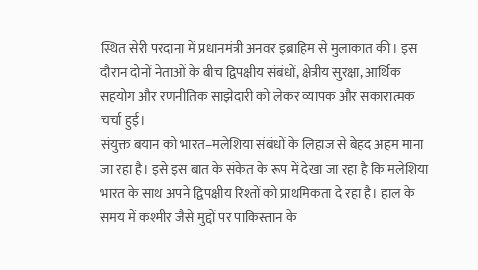स्थित सेरी परदाना में प्रधानमंत्री अनवर इब्राहिम से मुलाकात की। इस दौरान दोनों नेताओं के बीच द्विपक्षीय संबंधों, क्षेत्रीय सुरक्षा, आर्थिक सहयोग और रणनीतिक साझेदारी को लेकर व्यापक और सकारात्मक चर्चा हुई।
संयुक्त बयान को भारत–मलेशिया संबंधों के लिहाज से बेहद अहम माना जा रहा है। इसे इस बात के संकेत के रूप में देखा जा रहा है कि मलेशिया भारत के साथ अपने द्विपक्षीय रिश्तों को प्राथमिकता दे रहा है। हाल के समय में कश्मीर जैसे मुद्दों पर पाकिस्तान के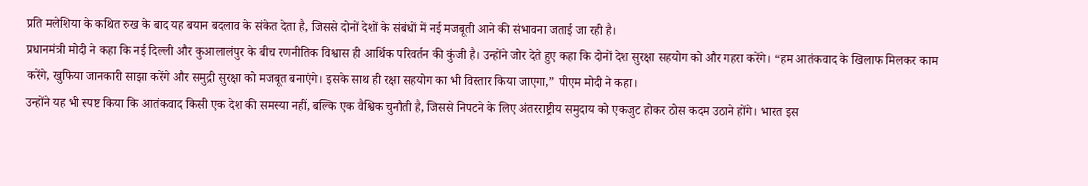प्रति मलेशिया के कथित रुख के बाद यह बयान बदलाव के संकेत देता है, जिससे दोनों देशों के संबंधों में नई मजबूती आने की संभावना जताई जा रही है।
प्रधानमंत्री मोदी ने कहा कि नई दिल्ली और कुआलालंपुर के बीच रणनीतिक विश्वास ही आर्थिक परिवर्तन की कुंजी है। उन्होंने जोर देते हुए कहा कि दोनों देश सुरक्षा सहयोग को और गहरा करेंगे। “हम आतंकवाद के खिलाफ मिलकर काम करेंगे, खुफिया जानकारी साझा करेंगे और समुद्री सुरक्षा को मजबूत बनाएंगे। इसके साथ ही रक्षा सहयोग का भी विस्तार किया जाएगा,” पीएम मोदी ने कहा।
उन्होंने यह भी स्पष्ट किया कि आतंकवाद किसी एक देश की समस्या नहीं, बल्कि एक वैश्विक चुनौती है, जिससे निपटने के लिए अंतरराष्ट्रीय समुदाय को एकजुट होकर ठोस कदम उठाने होंगे। भारत इस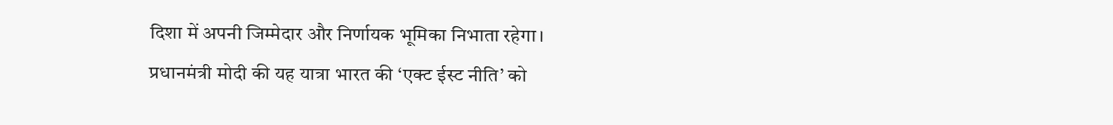दिशा में अपनी जिम्मेदार और निर्णायक भूमिका निभाता रहेगा।
प्रधानमंत्री मोदी की यह यात्रा भारत की ‘एक्ट ईस्ट नीति’ को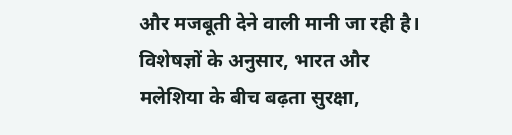और मजबूती देने वाली मानी जा रही है। विशेषज्ञों के अनुसार, भारत और मलेशिया के बीच बढ़ता सुरक्षा,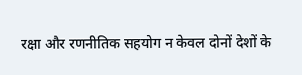रक्षा और रणनीतिक सहयोग न केवल दोनों देशों के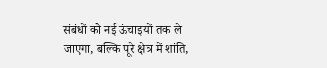संबंधों को नई ऊंचाइयों तक ले जाएगा, बल्कि पूरे क्षेत्र में शांति,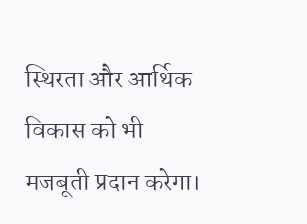स्थिरता और आर्थिक विकास को भी मजबूती प्रदान करेगा।